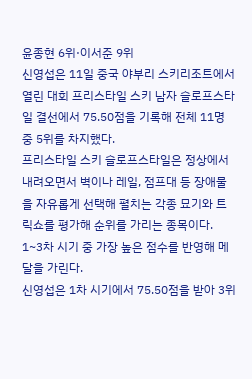윤종현 6위·이서준 9위
신영섭은 11일 중국 야부리 스키리조트에서 열린 대회 프리스타일 스키 남자 슬로프스타일 결선에서 75.50점을 기록해 전체 11명 중 5위를 차지했다.
프리스타일 스키 슬로프스타일은 정상에서 내려오면서 벽이나 레일, 점프대 등 장애물을 자유롭게 선택해 펼치는 각종 묘기와 트릭쇼를 평가해 순위를 가리는 종목이다.
1~3차 시기 중 가장 높은 점수를 반영해 메달을 가린다.
신영섭은 1차 시기에서 75.50점을 받아 3위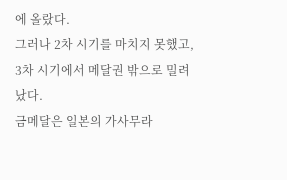에 올랐다.
그러나 2차 시기를 마치지 못했고, 3차 시기에서 메달권 밖으로 밀려났다.
금메달은 일본의 가사무라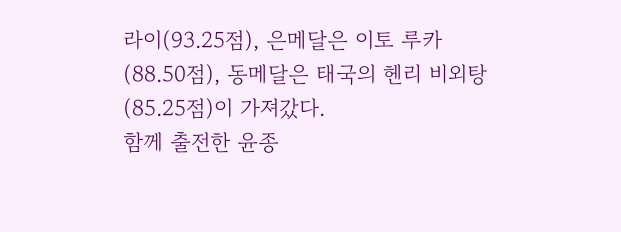라이(93.25점), 은메달은 이토 루카(88.50점), 동메달은 태국의 헨리 비외탕(85.25점)이 가져갔다.
함께 출전한 윤종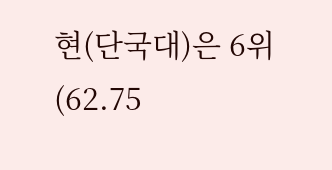현(단국대)은 6위(62.75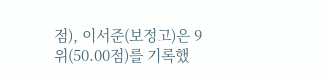점), 이서준(보정고)은 9위(50.00점)를 기록했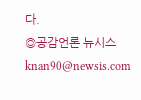다.
◎공감언론 뉴시스 knan90@newsis.com